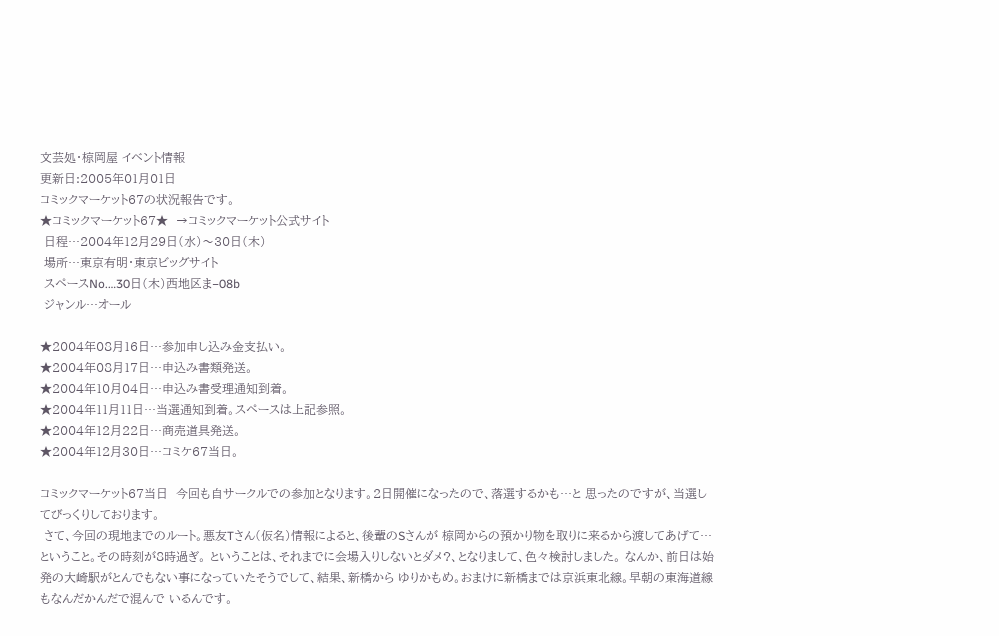文芸処・椋岡屋 イベント情報
更新日:2005年01月01日
コミックマーケット67の状況報告です。
★コミックマーケット67★  →コミックマーケット公式サイト
 日程…2004年12月29日(水)〜30日(木)
 場所…東京有明・東京ビッグサイト
 スペースNo.…30日(木)西地区ま−08b
 ジャンル…オール

★2004年08月16日…参加申し込み金支払い。
★2004年08月17日…申込み書類発送。
★2004年10月04日…申込み書受理通知到着。
★2004年11月11日…当選通知到着。スペースは上記参照。
★2004年12月22日…商売道具発送。
★2004年12月30日…コミケ67当日。

コミックマーケット67当日  今回も自サークルでの参加となります。2日開催になったので、落選するかも…と 思ったのですが、当選してびっくりしております。
 さて、今回の現地までのルート。悪友Tさん(仮名)情報によると、後輩のSさんが 椋岡からの預かり物を取りに来るから渡してあげて…ということ。その時刻が8時過ぎ。 ということは、それまでに会場入りしないとダメ?、となりまして、色々検討しました。 なんか、前日は始発の大崎駅がとんでもない事になっていたそうでして、結果、新橋から ゆりかもめ。おまけに新橋までは京浜東北線。早朝の東海道線もなんだかんだで混んで いるんです。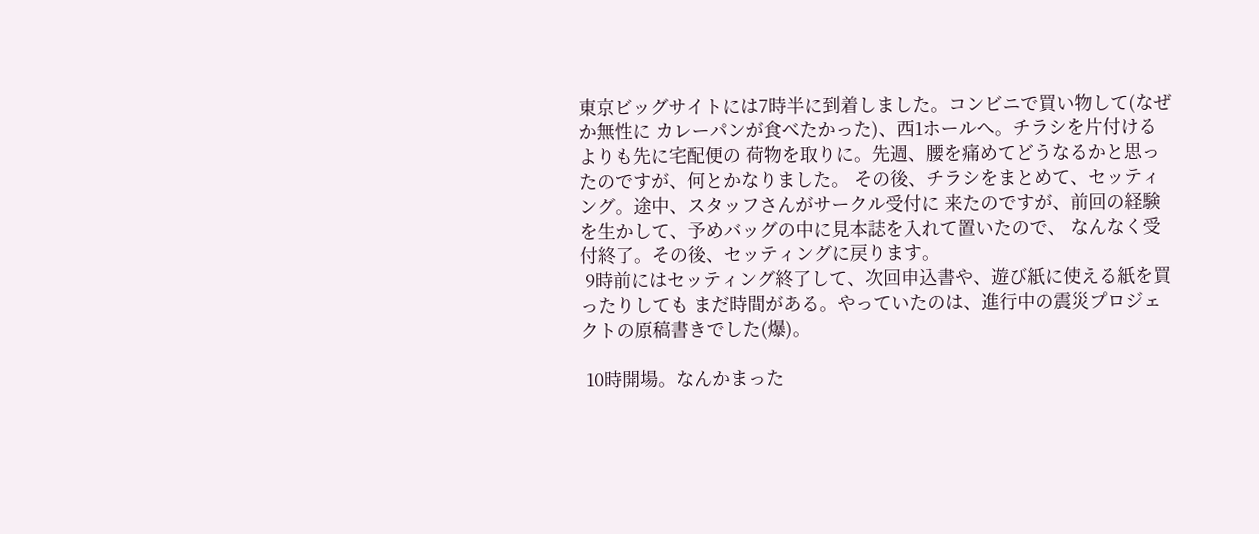東京ビッグサイトには7時半に到着しました。コンビニで買い物して(なぜか無性に カレーパンが食べたかった)、西1ホールへ。チラシを片付けるよりも先に宅配便の 荷物を取りに。先週、腰を痛めてどうなるかと思ったのですが、何とかなりました。 その後、チラシをまとめて、セッティング。途中、スタッフさんがサークル受付に 来たのですが、前回の経験を生かして、予めバッグの中に見本誌を入れて置いたので、 なんなく受付終了。その後、セッティングに戻ります。
 9時前にはセッティング終了して、次回申込書や、遊び紙に使える紙を買ったりしても まだ時間がある。やっていたのは、進行中の震災プロジェクトの原稿書きでした(爆)。

 10時開場。なんかまった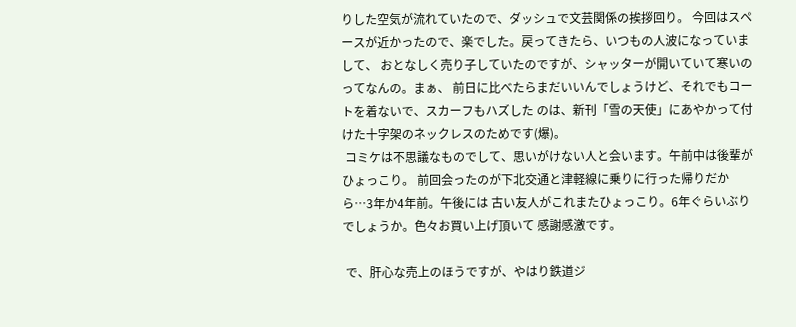りした空気が流れていたので、ダッシュで文芸関係の挨拶回り。 今回はスペースが近かったので、楽でした。戻ってきたら、いつもの人波になっていまして、 おとなしく売り子していたのですが、シャッターが開いていて寒いのってなんの。まぁ、 前日に比べたらまだいいんでしょうけど、それでもコートを着ないで、スカーフもハズした のは、新刊「雪の天使」にあやかって付けた十字架のネックレスのためです(爆)。
 コミケは不思議なものでして、思いがけない人と会います。午前中は後輩がひょっこり。 前回会ったのが下北交通と津軽線に乗りに行った帰りだから…3年か4年前。午後には 古い友人がこれまたひょっこり。6年ぐらいぶりでしょうか。色々お買い上げ頂いて 感謝感激です。

 で、肝心な売上のほうですが、やはり鉄道ジ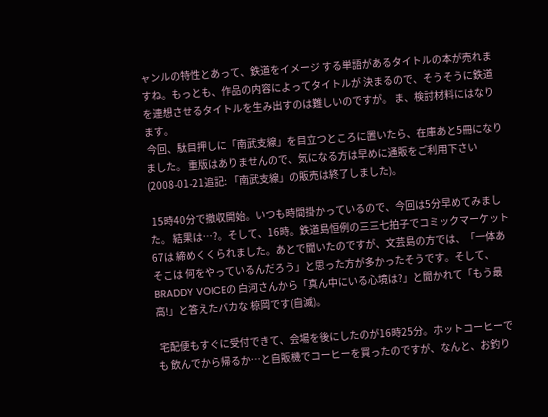ャンルの特性とあって、鉄道をイメージ する単語があるタイトルの本が売れますね。もっとも、作品の内容によってタイトルが 決まるので、そうそうに鉄道を連想させるタイトルを生み出すのは難しいのですが。 ま、検討材料にはなります。
 今回、駄目押しに「南武支線」を目立つところに置いたら、在庫あと5冊になりました。 重版はありませんので、気になる方は早めに通販をご利用下さい(2008-01-21追記: 「南武支線」の販売は終了しました)。

 15時40分で撤収開始。いつも時間掛かっているので、今回は5分早めてみました。 結果は…?。そして、16時。鉄道島恒例の三三七拍子でコミックマーケット67は 締めくくられました。あとで聞いたのですが、文芸島の方では、「一体あそこは 何をやっているんだろう」と思った方が多かったそうです。そして、BRADDY VOICEの 白河さんから「真ん中にいる心境は?」と聞かれて「もう最高!」と答えたバカな 椋岡です(自滅)。

 宅配便もすぐに受付できて、会場を後にしたのが16時25分。ホットコーヒーでも 飲んでから帰るか…と自販機でコーヒーを買ったのですが、なんと、お釣り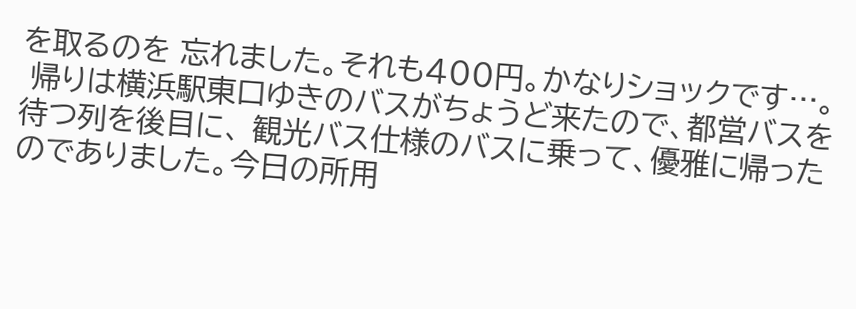を取るのを 忘れました。それも400円。かなりショックです…。
 帰りは横浜駅東口ゆきのバスがちょうど来たので、都営バスを待つ列を後目に、 観光バス仕様のバスに乗って、優雅に帰ったのでありました。今日の所用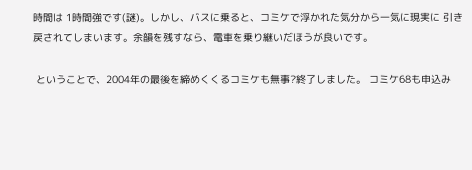時間は 1時間強です(謎)。しかし、バスに乗ると、コミケで浮かれた気分から一気に現実に 引き戻されてしまいます。余韻を残すなら、電車を乗り継いだほうが良いです。

 ということで、2004年の最後を締めくくるコミケも無事?終了しました。 コミケ68も申込み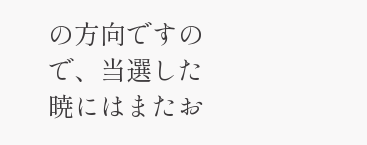の方向ですので、当選した暁にはまたお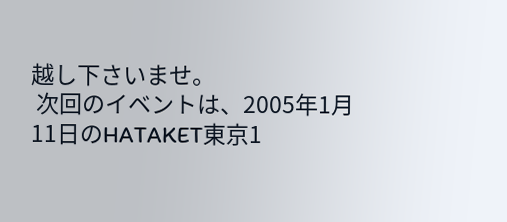越し下さいませ。
 次回のイベントは、2005年1月11日のHATAKET東京1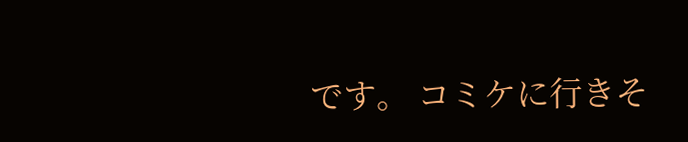です。 コミケに行きそ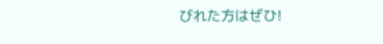びれた方はぜひ!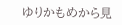ゆりかもめから見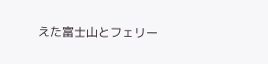えた富士山とフェリー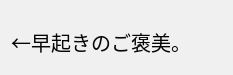←早起きのご褒美。